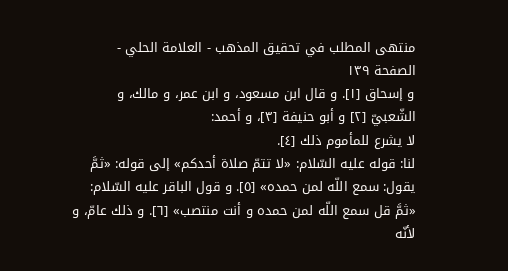منتهى المطلب في تحقيق المذهب - العلامة الحلي - الصفحة ١٣٩
و إسحاق [١]. و قال ابن مسعود، و ابن عمر، و مالك، و الشّعبيّ [٢] و أبو حنيفة [٣]، و أحمد:
لا يشرع للمأموم ذلك [٤].
لنا: قوله عليه السّلام: «لا تتمّ صلاة أحدكم» إلى قوله: «ثمَّ يقول: سمع اللّه لمن حمده» [٥]. و قول الباقر عليه السّلام: «ثمَّ قل سمع اللّه لمن حمده و أنت منتصب» [٦]. و ذلك عامّ، و لأنّه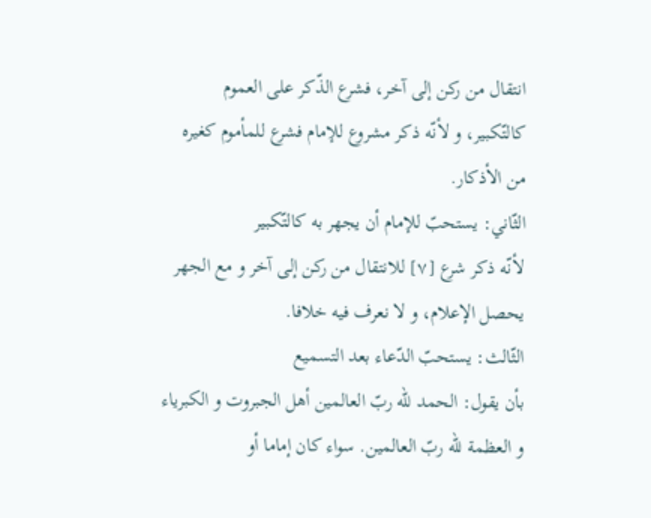انتقال من ركن إلى آخر، فشرع الذّكر على العموم كالتّكبير، و لأنّه ذكر مشروع للإمام فشرع للمأموم كغيره من الأذكار.
الثّاني: يستحبّ للإمام أن يجهر به كالتّكبير
لأنّه ذكر شرع [٧] للانتقال من ركن إلى آخر و مع الجهر يحصل الإعلام، و لا نعرف فيه خلافا.
الثّالث: يستحبّ الدّعاء بعد التسميع
بأن يقول: الحمد للّه ربّ العالمين أهل الجبروت و الكبرياء و العظمة للّه ربّ العالمين. سواء كان إماما أو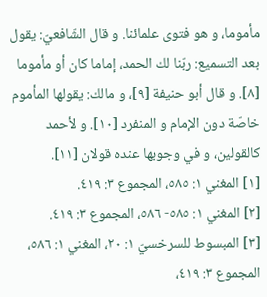مأموما، و هو فتوى علمائنا. و قال الشّافعيّ: يقول بعد التسميع: ربّنا لك الحمد، إماما كان أو مأموما [٨]. و قال أبو حنيفة [٩]، و مالك: يقولها المأموم خاصّة دون الإمام و المنفرد [١٠]. و لأحمد كالقولين، و في وجوبها عنده قولان [١١].
[١] المغني ١: ٥٨٥، المجموع ٣: ٤١٩.
[٢] المغني ١: ٥٨٥- ٥٨٦، المجموع ٣: ٤١٩.
[٣] المبسوط للسرخسيّ ١: ٢٠، المغني ١: ٥٨٦، المجموع ٣: ٤١٩،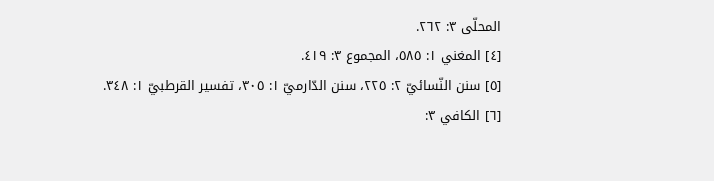المحلّى ٣: ٢٦٢.
[٤] المغني ١: ٥٨٥، المجموع ٣: ٤١٩.
[٥] سنن النّسائيّ ٢: ٢٢٥، سنن الدّارميّ ١: ٣٠٥، تفسير القرطبيّ ١: ٣٤٨.
[٦] الكافي ٣: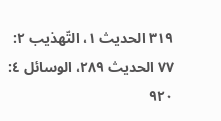٣١٩ الحديث ١، التّهذيب ٢: ٧٧ الحديث ٢٨٩، الوسائل ٤: ٩٢٠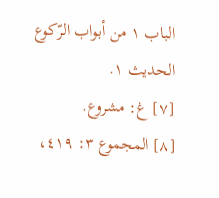الباب ١ من أبواب الرّكوع الحديث ١.
[٧] غ: مشروع.
[٨] المجموع ٣: ٤١٩،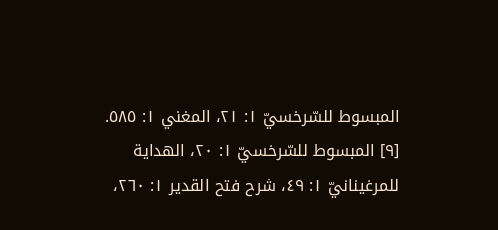المبسوط للسّرخسيّ ١: ٢١، المغني ١: ٥٨٥.
[٩] المبسوط للسّرخسيّ ١: ٢٠، الهداية للمرغينانيّ ١: ٤٩، شرح فتح القدير ١: ٢٦٠،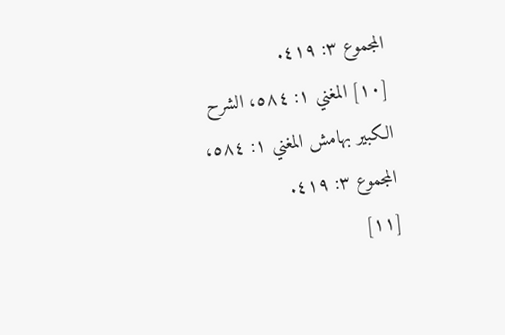المجموع ٣: ٤١٩.
[١٠] المغني ١: ٥٨٤، الشرح الكبير بهامش المغني ١: ٥٨٤، المجموع ٣: ٤١٩.
[١١]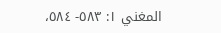المغني ١: ٥٨٣- ٥٨٤،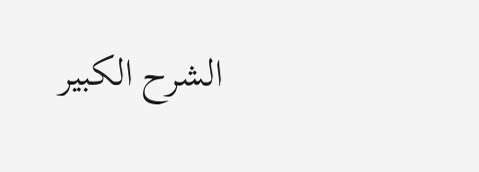الشرح الكبير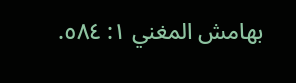بهامش المغني ١: ٥٨٤.